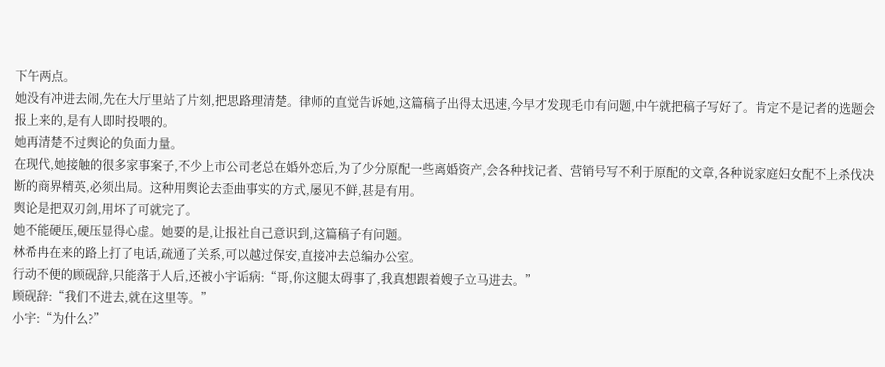下午两点。
她没有冲进去闹,先在大厅里站了片刻,把思路理清楚。律师的直觉告诉她,这篇稿子出得太迅速,今早才发现毛巾有问题,中午就把稿子写好了。肯定不是记者的选题会报上来的,是有人即时投喂的。
她再清楚不过舆论的负面力量。
在现代,她接触的很多家事案子,不少上市公司老总在婚外恋后,为了少分原配一些离婚资产,会各种找记者、营销号写不利于原配的文章,各种说家庭妇女配不上杀伐决断的商界精英,必须出局。这种用舆论去歪曲事实的方式,屡见不鲜,甚是有用。
舆论是把双刃剑,用坏了可就完了。
她不能硬压,硬压显得心虚。她要的是,让报社自己意识到,这篇稿子有问题。
林希冉在来的路上打了电话,疏通了关系,可以越过保安,直接冲去总编办公室。
行动不便的顾砚辞,只能落于人后,还被小宇诟病:“哥,你这腿太碍事了,我真想跟着嫂子立马进去。”
顾砚辞:“我们不进去,就在这里等。”
小宇:“为什么?”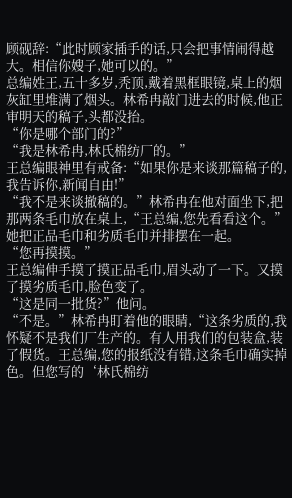顾砚辞:“此时顾家插手的话,只会把事情闹得越大。相信你嫂子,她可以的。”
总编姓王,五十多岁,秃顶,戴着黑框眼镜,桌上的烟灰缸里堆满了烟头。林希冉敲门进去的时候,他正审明天的稿子,头都没抬。
“你是哪个部门的?”
“我是林希冉,林氏棉纺厂的。”
王总编眼神里有戒备:“如果你是来谈那篇稿子的,我告诉你,新闻自由!”
“我不是来谈撤稿的。”林希冉在他对面坐下,把那两条毛巾放在桌上,“王总编,您先看看这个。”
她把正品毛巾和劣质毛巾并排摆在一起。
“您再摸摸。”
王总编伸手摸了摸正品毛巾,眉头动了一下。又摸了摸劣质毛巾,脸色变了。
“这是同一批货?”他问。
“不是。”林希冉盯着他的眼睛,“这条劣质的,我怀疑不是我们厂生产的。有人用我们的包装盒,装了假货。王总编,您的报纸没有错,这条毛巾确实掉色。但您写的‘林氏棉纺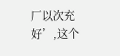厂以次充好’,这个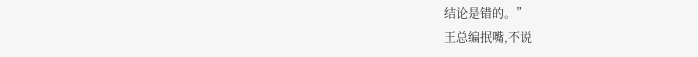结论是错的。”
王总编抿嘴,不说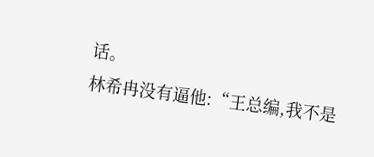话。
林希冉没有逼他:“王总编,我不是